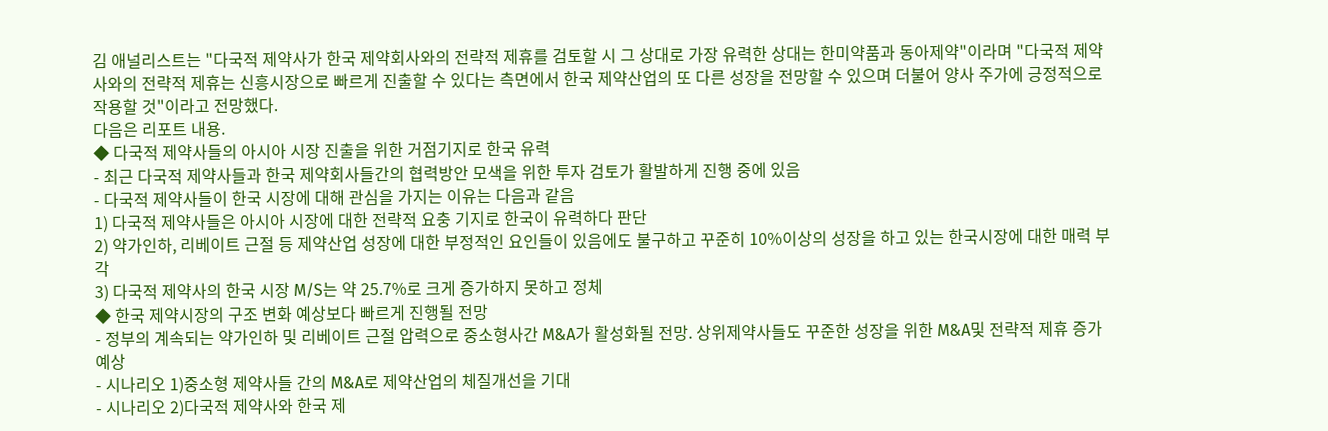김 애널리스트는 "다국적 제약사가 한국 제약회사와의 전략적 제휴를 검토할 시 그 상대로 가장 유력한 상대는 한미약품과 동아제약"이라며 "다국적 제약사와의 전략적 제휴는 신흥시장으로 빠르게 진출할 수 있다는 측면에서 한국 제약산업의 또 다른 성장을 전망할 수 있으며 더불어 양사 주가에 긍정적으로 작용할 것"이라고 전망했다.
다음은 리포트 내용.
◆ 다국적 제약사들의 아시아 시장 진출을 위한 거점기지로 한국 유력
- 최근 다국적 제약사들과 한국 제약회사들간의 협력방안 모색을 위한 투자 검토가 활발하게 진행 중에 있음
- 다국적 제약사들이 한국 시장에 대해 관심을 가지는 이유는 다음과 같음
1) 다국적 제약사들은 아시아 시장에 대한 전략적 요충 기지로 한국이 유력하다 판단
2) 약가인하, 리베이트 근절 등 제약산업 성장에 대한 부정적인 요인들이 있음에도 불구하고 꾸준히 10%이상의 성장을 하고 있는 한국시장에 대한 매력 부각
3) 다국적 제약사의 한국 시장 M/S는 약 25.7%로 크게 증가하지 못하고 정체
◆ 한국 제약시장의 구조 변화 예상보다 빠르게 진행될 전망
- 정부의 계속되는 약가인하 및 리베이트 근절 압력으로 중소형사간 M&A가 활성화될 전망. 상위제약사들도 꾸준한 성장을 위한 M&A및 전략적 제휴 증가 예상
- 시나리오 1)중소형 제약사들 간의 M&A로 제약산업의 체질개선을 기대
- 시나리오 2)다국적 제약사와 한국 제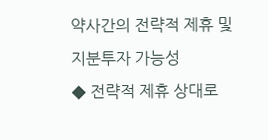약사간의 전략적 제휴 및 지분투자 가능성
◆ 전략적 제휴 상대로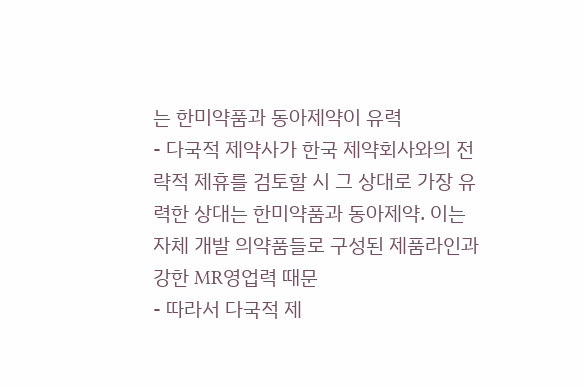는 한미약품과 동아제약이 유력
- 다국적 제약사가 한국 제약회사와의 전략적 제휴를 검토할 시 그 상대로 가장 유력한 상대는 한미약품과 동아제약. 이는 자체 개발 의약품들로 구성된 제품라인과 강한 MR영업력 때문
- 따라서 다국적 제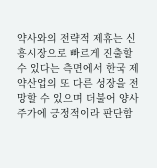약사와의 전략적 제휴는 신흥시장으로 빠르게 진출할 수 있다는 측면에서 한국 제약산업의 또 다른 성장을 전망할 수 있으며 더불어 양사 주가에 긍정적이라 판단함